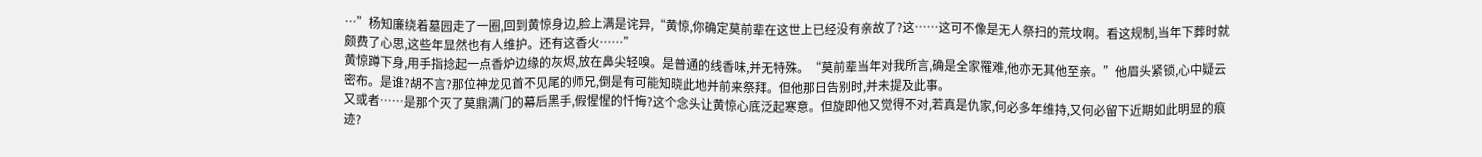…”杨知廉绕着墓园走了一圈,回到黄惊身边,脸上满是诧异,“黄惊,你确定莫前辈在这世上已经没有亲故了?这……这可不像是无人祭扫的荒坟啊。看这规制,当年下葬时就颇费了心思,这些年显然也有人维护。还有这香火……”
黄惊蹲下身,用手指捻起一点香炉边缘的灰烬,放在鼻尖轻嗅。是普通的线香味,并无特殊。“莫前辈当年对我所言,确是全家罹难,他亦无其他至亲。”他眉头紧锁,心中疑云密布。是谁?胡不言?那位神龙见首不见尾的师兄,倒是有可能知晓此地并前来祭拜。但他那日告别时,并未提及此事。
又或者……是那个灭了莫鼎满门的幕后黑手,假惺惺的忏悔?这个念头让黄惊心底泛起寒意。但旋即他又觉得不对,若真是仇家,何必多年维持,又何必留下近期如此明显的痕迹?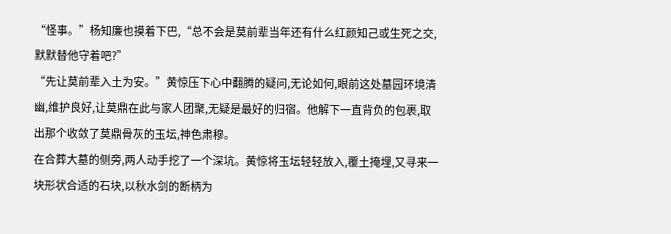“怪事。”杨知廉也摸着下巴,“总不会是莫前辈当年还有什么红颜知己或生死之交,默默替他守着吧?”
“先让莫前辈入土为安。”黄惊压下心中翻腾的疑问,无论如何,眼前这处墓园环境清幽,维护良好,让莫鼎在此与家人团聚,无疑是最好的归宿。他解下一直背负的包裹,取出那个收敛了莫鼎骨灰的玉坛,神色肃穆。
在合葬大墓的侧旁,两人动手挖了一个深坑。黄惊将玉坛轻轻放入,覆土掩埋,又寻来一块形状合适的石块,以秋水剑的断柄为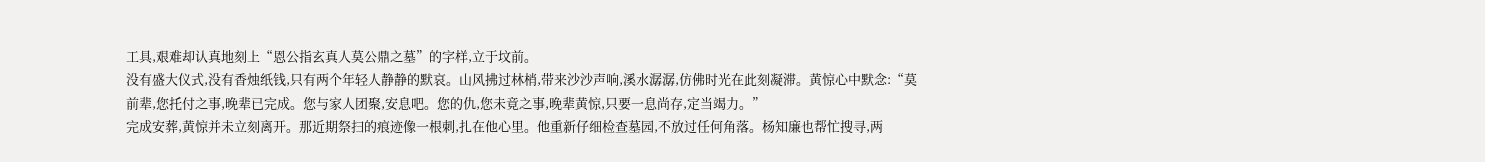工具,艰难却认真地刻上“恩公指玄真人莫公鼎之墓”的字样,立于坟前。
没有盛大仪式,没有香烛纸钱,只有两个年轻人静静的默哀。山风拂过林梢,带来沙沙声响,溪水潺潺,仿佛时光在此刻凝滞。黄惊心中默念:“莫前辈,您托付之事,晚辈已完成。您与家人团聚,安息吧。您的仇,您未竟之事,晚辈黄惊,只要一息尚存,定当竭力。”
完成安葬,黄惊并未立刻离开。那近期祭扫的痕迹像一根刺,扎在他心里。他重新仔细检查墓园,不放过任何角落。杨知廉也帮忙搜寻,两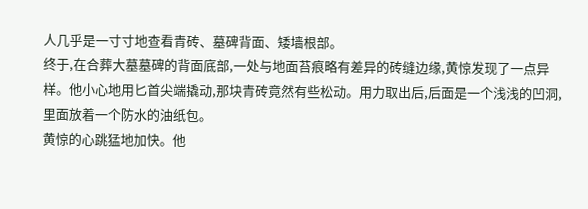人几乎是一寸寸地查看青砖、墓碑背面、矮墙根部。
终于,在合葬大墓墓碑的背面底部,一处与地面苔痕略有差异的砖缝边缘,黄惊发现了一点异样。他小心地用匕首尖端撬动,那块青砖竟然有些松动。用力取出后,后面是一个浅浅的凹洞,里面放着一个防水的油纸包。
黄惊的心跳猛地加快。他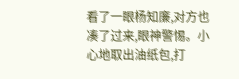看了一眼杨知廉,对方也凑了过来,眼神警惕。小心地取出油纸包,打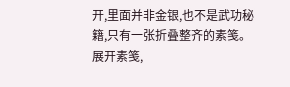开,里面并非金银,也不是武功秘籍,只有一张折叠整齐的素笺。
展开素笺,